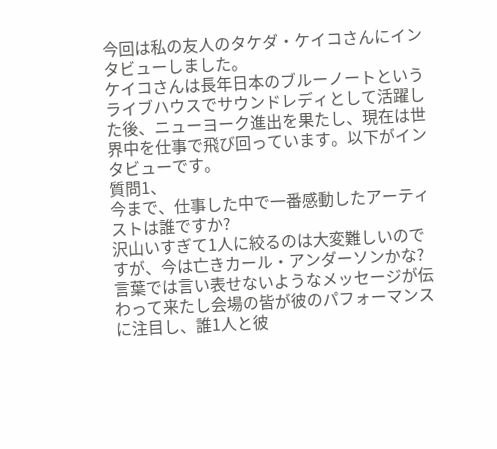今回は私の友人のタケダ・ケイコさんにインタビューしました。
ケイコさんは長年日本のブルーノートというライブハウスでサウンドレディとして活躍した後、ニューヨーク進出を果たし、現在は世界中を仕事で飛び回っています。以下がインタビューです。
質問1、
今まで、仕事した中で一番感動したアーティストは誰ですか?
沢山いすぎて1人に絞るのは大変難しいのですが、今は亡きカール・アンダーソンかな?言葉では言い表せないようなメッセージが伝わって来たし会場の皆が彼のパフォーマンスに注目し、誰1人と彼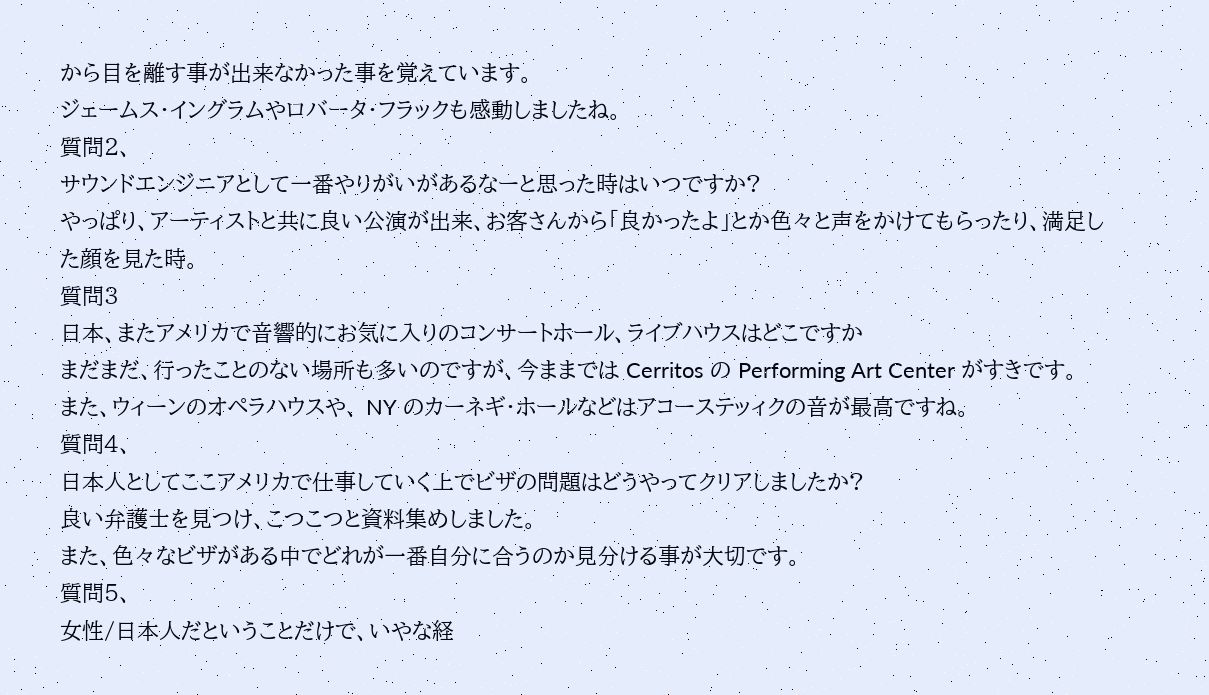から目を離す事が出来なかった事を覚えています。
ジェームス・イングラムやロバータ・フラックも感動しましたね。
質問2、
サウンドエンジニアとして一番やりがいがあるなーと思った時はいつですか?
やっぱり、アーティストと共に良い公演が出来、お客さんから「良かったよ」とか色々と声をかけてもらったり、満足した顔を見た時。
質問3
日本、またアメリカで音響的にお気に入りのコンサートホール、ライブハウスはどこですか
まだまだ、行ったことのない場所も多いのですが、今ままでは Cerritos の Performing Art Center がすきです。
また、ウィーンのオペラハウスや、 NY のカーネギ・ホールなどはアコーステッィクの音が最高ですね。
質問4、
日本人としてここアメリカで仕事していく上でビザの問題はどうやってクリアしましたか?
良い弁護士を見つけ、こつこつと資料集めしました。
また、色々なビザがある中でどれが一番自分に合うのか見分ける事が大切です。
質問5、
女性/日本人だということだけで、いやな経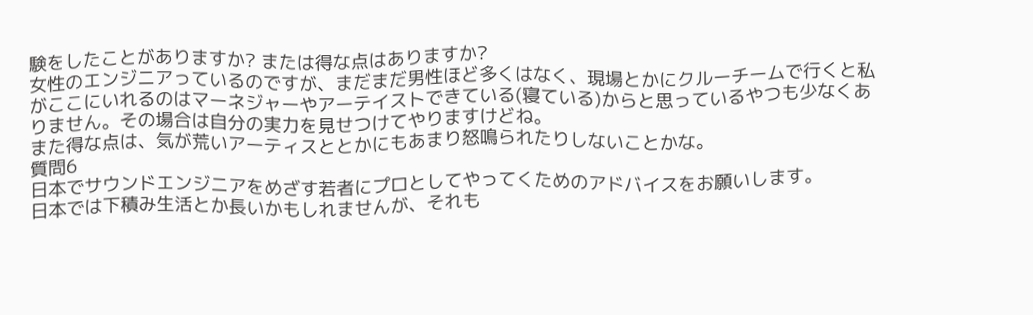験をしたことがありますか? または得な点はありますか?
女性のエンジニアっているのですが、まだまだ男性ほど多くはなく、現場とかにクルーチームで行くと私がここにいれるのはマーネジャーやアーテイストできている(寝ている)からと思っているやつも少なくありません。その場合は自分の実力を見せつけてやりますけどね。
また得な点は、気が荒いアーティスととかにもあまり怒鳴られたりしないことかな。
質問6
日本でサウンドエンジニアをめざす若者にプロとしてやってくためのアドバイスをお願いします。
日本では下積み生活とか長いかもしれませんが、それも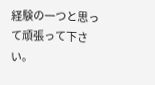経験の一つと思って頑張って下さい。